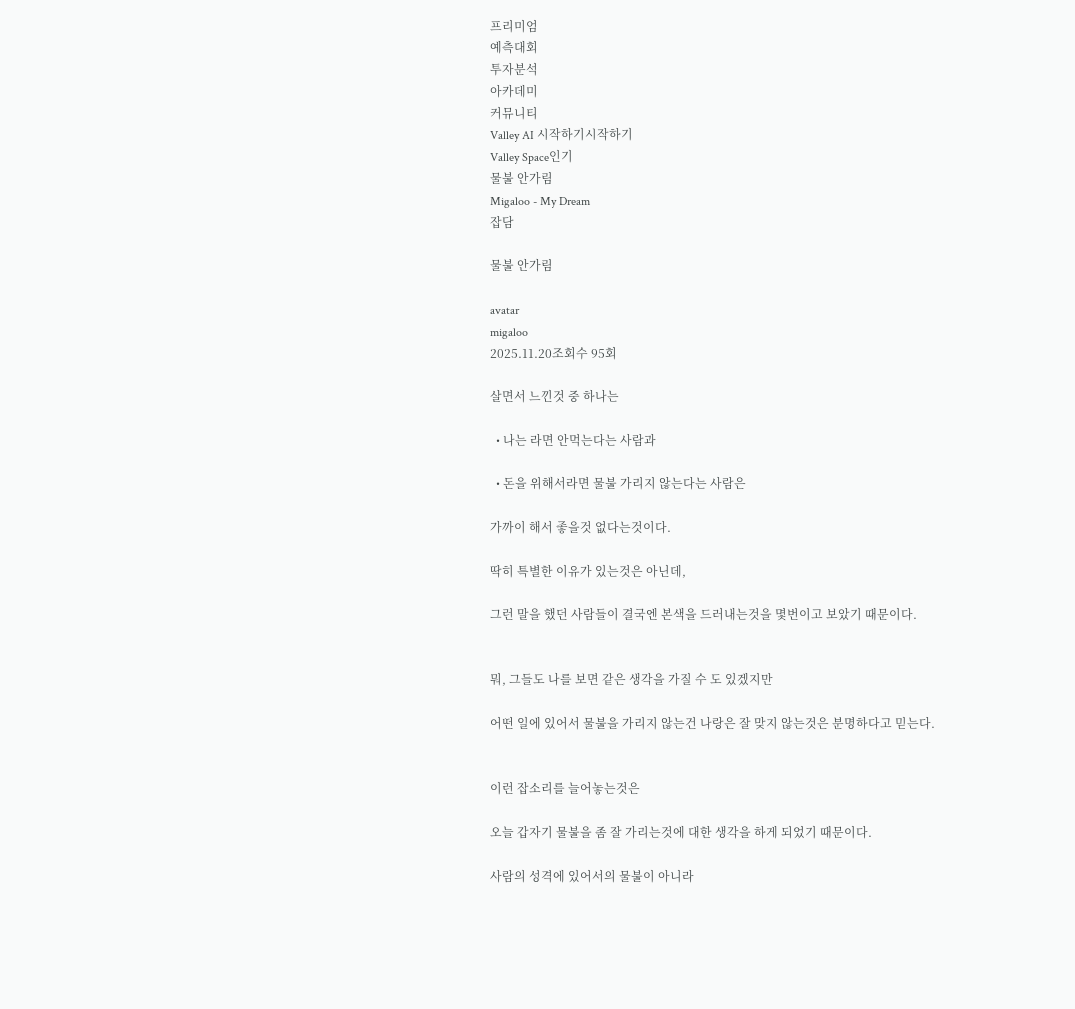프리미엄
예측대회
투자분석
아카데미
커뮤니티
Valley AI 시작하기시작하기
Valley Space인기
물불 안가림
Migaloo - My Dream
잡담

물불 안가림

avatar
migaloo
2025.11.20조회수 95회

살면서 느낀것 중 하나는

  • 나는 라면 안먹는다는 사람과

  • 돈을 위해서라면 물불 가리지 않는다는 사람은

가까이 해서 좋을것 없다는것이다.

딱히 특별한 이유가 있는것은 아닌데,

그런 말을 했던 사람들이 결국엔 본색을 드러내는것을 몇번이고 보았기 때문이다.


뭐, 그들도 나를 보면 같은 생각을 가질 수 도 있겠지만

어떤 일에 있어서 물불을 가리지 않는건 나랑은 잘 맞지 않는것은 분명하다고 믿는다.


이런 잡소리를 늘어놓는것은

오늘 갑자기 물불을 좀 잘 가리는것에 대한 생각을 하게 되었기 때문이다.

사람의 성격에 있어서의 물불이 아니라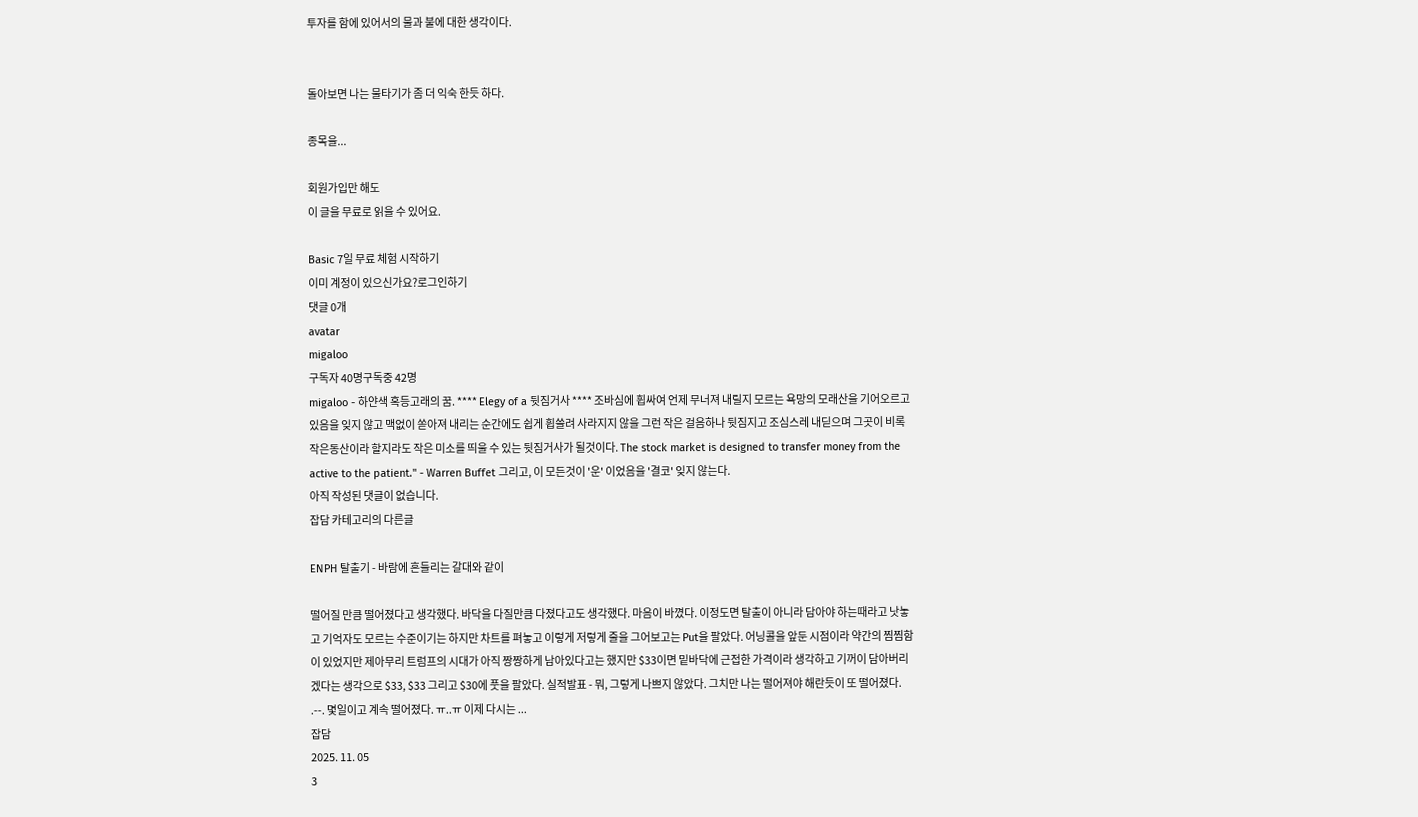투자를 함에 있어서의 물과 불에 대한 생각이다.


돌아보면 나는 물타기가 좀 더 익숙 한듯 하다.

종목을...

회원가입만 해도
이 글을 무료로 읽을 수 있어요.

Basic 7일 무료 체험 시작하기
이미 계정이 있으신가요?로그인하기
댓글 0개
avatar
migaloo
구독자 40명구독중 42명
migaloo - 하얀색 혹등고래의 꿈. **** Elegy of a 뒷짐거사 **** 조바심에 휩싸여 언제 무너져 내릴지 모르는 욕망의 모래산을 기어오르고 있음을 잊지 않고 맥없이 쏟아져 내리는 순간에도 쉽게 휩쓸려 사라지지 않을 그런 작은 걸음하나 뒷짐지고 조심스레 내딛으며 그곳이 비록 작은동산이라 할지라도 작은 미소를 띄울 수 있는 뒷짐거사가 될것이다. The stock market is designed to transfer money from the active to the patient." - Warren Buffet 그리고, 이 모든것이 '운' 이었음을 '결코' 잊지 않는다.
아직 작성된 댓글이 없습니다.
잡담 카테고리의 다른글

ENPH 탈출기 - 바람에 흔들리는 갈대와 같이

떨어질 만큼 떨어졌다고 생각했다. 바닥을 다질만큼 다졌다고도 생각했다. 마음이 바꼈다. 이정도면 탈출이 아니라 담아야 하는때라고 낫놓고 기억자도 모르는 수준이기는 하지만 차트를 펴놓고 이렇게 저렇게 줄을 그어보고는 Put을 팔았다. 어닝콜을 앞둔 시점이라 약간의 찜찜함이 있었지만 제아무리 트럼프의 시대가 아직 짱짱하게 남아있다고는 했지만 $33이면 밑바닥에 근접한 가격이라 생각하고 기꺼이 담아버리겠다는 생각으로 $33, $33 그리고 $30에 풋을 팔았다. 실적발표 - 뭐, 그렇게 나쁘지 않았다. 그치만 나는 떨어져야 해란듯이 또 떨어졌다. .--. 몇일이고 계속 떨어졌다. ㅠ..ㅠ 이제 다시는 ...
잡담
2025. 11. 05
3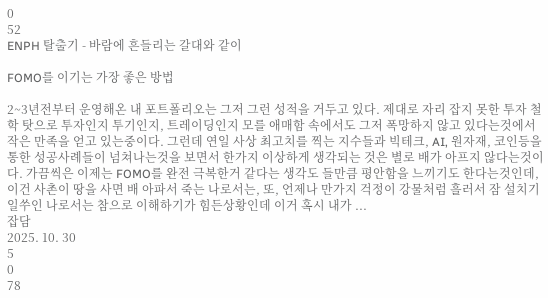0
52
ENPH 탈출기 - 바람에 흔들리는 갈대와 같이

FOMO를 이기는 가장 좋은 방법

2~3년전부터 운영해온 내 포트폴리오는 그저 그런 성적을 거두고 있다. 제대로 자리 잡지 못한 투자 철학 탓으로 투자인지 투기인지, 트레이딩인지 모를 애매함 속에서도 그저 폭망하지 않고 있다는것에서 작은 만족을 얻고 있는중이다. 그런데 연일 사상 최고치를 찍는 지수들과 빅테크, AI, 원자재, 코인등을 통한 성공사례들이 넘쳐나는것을 보면서 한가지 이상하게 생각되는 것은 별로 배가 아프지 않다는것이다. 가끔씩은 이제는 FOMO를 완전 극복한거 같다는 생각도 들만큼 평안함을 느끼기도 한다는것인데, 이건 사촌이 땅을 사면 배 아파서 죽는 나로서는, 또, 언제나 만가지 걱정이 강물처럼 흘러서 잠 설치기 일쑤인 나로서는 참으로 이해하기가 힘든상황인데 이거 혹시 내가 ...
잡담
2025. 10. 30
5
0
78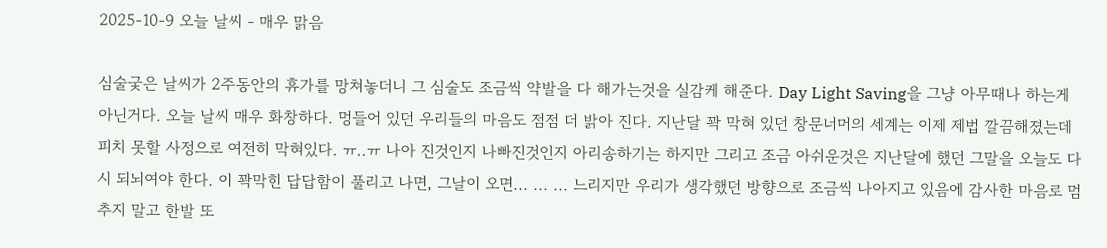2025-10-9 오늘 날씨 - 매우 맑음

심술궂은 날씨가 2주동안의 휴가를 망쳐놓더니 그 심술도 조금씩 약발을 다 해가는것을 실감케 해준다. Day Light Saving을 그냥 아무때나 하는게 아닌거다. 오늘 날씨 매우 화창하다. 멍들어 있던 우리들의 마음도 점점 더 밝아 진다. 지난달 꽉 막혀 있던 창문너머의 세계는 이제 제법 깔끔해졌는데 피치 못할 사정으로 여전히 막혀있다. ㅠ..ㅠ 나아 진것인지 나빠진것인지 아리송하기는 하지만 그리고 조금 아쉬운것은 지난달에 했던 그말을 오늘도 다시 되뇌여야 한다. 이 꽉막힌 답답함이 풀리고 나면, 그날이 오면... ... ... 느리지만 우리가 생각했던 방향으로 조금씩 나아지고 있음에 감사한 마음로 멈추지 말고 한발 또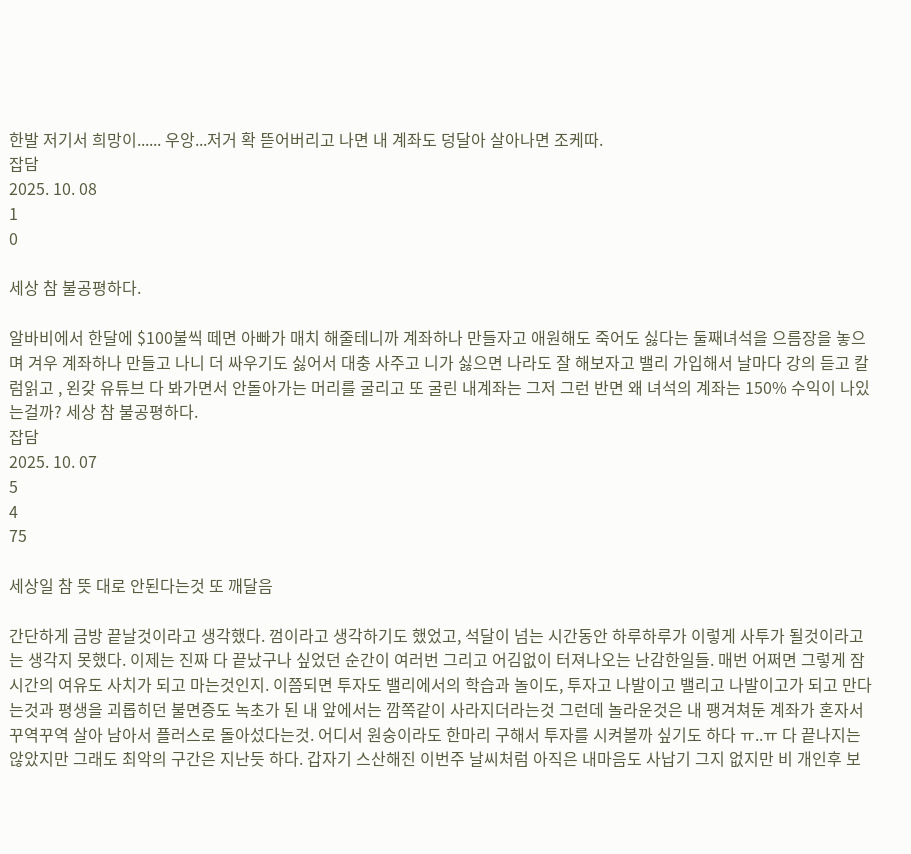한발 저기서 희망이...... 우앙...저거 확 뜯어버리고 나면 내 계좌도 덩달아 살아나면 조케따.
잡담
2025. 10. 08
1
0

세상 참 불공평하다.

알바비에서 한달에 $100불씩 떼면 아빠가 매치 해줄테니까 계좌하나 만들자고 애원해도 죽어도 싫다는 둘째녀석을 으름장을 놓으며 겨우 계좌하나 만들고 나니 더 싸우기도 싫어서 대충 사주고 니가 싫으면 나라도 잘 해보자고 밸리 가입해서 날마다 강의 듣고 칼럼읽고 , 왼갖 유튜브 다 봐가면서 안돌아가는 머리를 굴리고 또 굴린 내계좌는 그저 그런 반면 왜 녀석의 계좌는 150% 수익이 나있는걸까? 세상 참 불공평하다.
잡담
2025. 10. 07
5
4
75

세상일 참 뜻 대로 안된다는것 또 깨달음

간단하게 금방 끝날것이라고 생각했다. 껌이라고 생각하기도 했었고, 석달이 넘는 시간동안 하루하루가 이렇게 사투가 될것이라고는 생각지 못했다. 이제는 진짜 다 끝났구나 싶었던 순간이 여러번 그리고 어김없이 터져나오는 난감한일들. 매번 어쩌면 그렇게 잠시간의 여유도 사치가 되고 마는것인지. 이쯤되면 투자도 밸리에서의 학습과 놀이도, 투자고 나발이고 밸리고 나발이고가 되고 만다는것과 평생을 괴롭히던 불면증도 녹초가 된 내 앞에서는 깜쪽같이 사라지더라는것 그런데 놀라운것은 내 팽겨쳐둔 계좌가 혼자서 꾸역꾸역 살아 남아서 플러스로 돌아섰다는것. 어디서 원숭이라도 한마리 구해서 투자를 시켜볼까 싶기도 하다 ㅠ..ㅠ 다 끝나지는 않았지만 그래도 최악의 구간은 지난듯 하다. 갑자기 스산해진 이번주 날씨처럼 아직은 내마음도 사납기 그지 없지만 비 개인후 보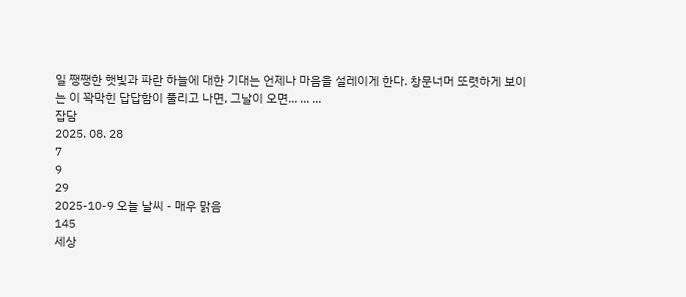일 쨍쨍한 햇빛과 파란 하늘에 대한 기대는 언제나 마음을 설레이게 한다. 창문너머 또렷하게 보이는 이 꽉막힌 답답함이 풀리고 나면, 그날이 오면... ... ...
잡담
2025. 08. 28
7
9
29
2025-10-9 오늘 날씨 - 매우 맑음
145
세상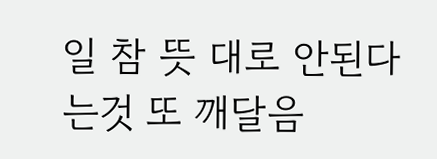일 참 뜻 대로 안된다는것 또 깨달음